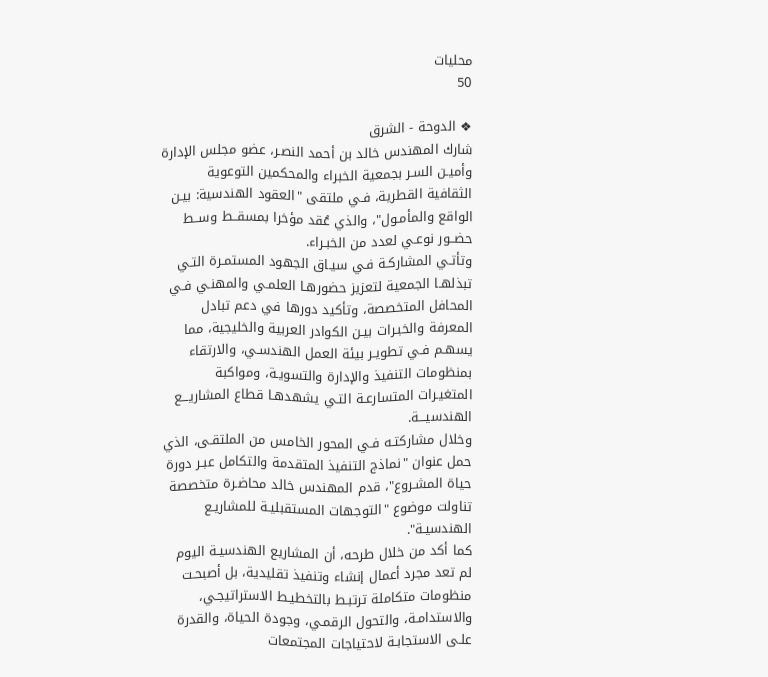محليات
50

❖ الدوحة - الشرق
شارك المهندس خالد بن أحمد النصـر، عضو مجلس الإدارة وأميـن السـر بجمعية الخبراء والمحكمين التوعوية الثقافية القطرية، فـي ملتقى "العقود الهندسية: بيـن الواقع والمأمـول"، والذي عُقد مؤخرا بمسقــط وســط حضــور نوعـي لعدد من الخبـراء.
وتأتـي المشاركـة فـي سيـاق الجهود المستمـرة التـي تبذلهـا الجمعية لتعزيز حضورهـا العلمـي والمهنـي فـي المحافل المتخصصة، وتأكيد دورها في دعم تبادل المعرفة والخبـرات بيـن الكوادر العربية والخليجية، مما يسهـم فـي تطويـر بيئة العمل الهندسـي، والارتقاء بمنظومات التنفيذ والإدارة والتسويـة، ومواكبة المتغيـرات المتسارعـة التـي يشهدهـا قطاع المشاريـــع الهندسيـــة.
وخلال مشاركتـه فـي المحور الخامس من الملتقـى، الذي حمل عنوان "نماذج التنفيذ المتقدمة والتكامل عبـر دورة حياة المشـروع"، قدم المهندس خالد محاضـرة متخصصة تناولت موضوع "التوجهات المستقبليـة للمشاريـع الهندسيـة".
كما أكد من خلال طرحه، أن المشاريع الهندسيـة اليوم لم تعد مجرد أعمال إنشاء وتنفيذ تقليدية، بل أصبحـت منظومات متكاملة ترتبـط بالتخطيـط الاستراتيجـي، والاستدامـة، والتحول الرقمـي، وجودة الحياة، والقدرة علـى الاستجابـة لاحتياجات المجتمعات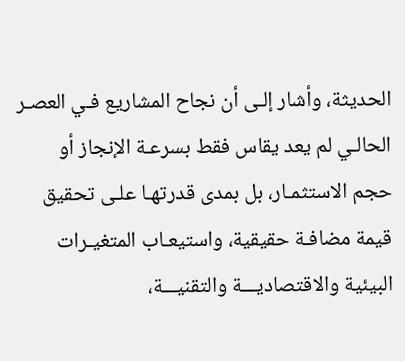الحديثة، وأشار إلـى أن نجاح المشاريع فـي العصـر الحالـي لم يعد يقاس فقط بسرعـة الإنجاز أو حجم الاستثمـار، بل بمدى قدرتهـا علـى تحقيق قيمة مضافـة حقيقية، واستيعـاب المتغيـرات البيئية والاقتصاديـــة والتقنيـــة،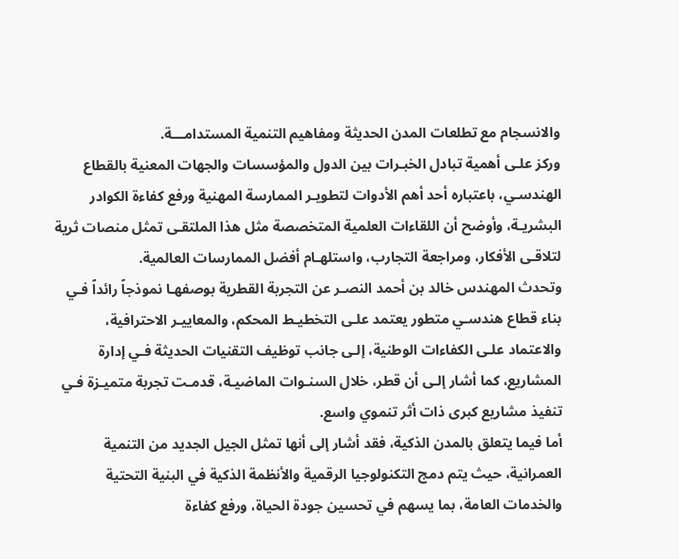والانسجام مع تطلعات المدن الحديثة ومفاهيم التنمية المستدامـــة.
وركز علـى أهمية تبادل الخبـرات بين الدول والمؤسسات والجهات المعنية بالقطاع الهندسـي، باعتباره أحد أهم الأدوات لتطويـر الممارسة المهنية ورفع كفاءة الكوادر البشريـة، وأوضح أن اللقاءات العلمية المتخصصة مثل هذا الملتقـى تمثل منصات ثرية لتلاقـى الأفكار، ومراجعة التجارب، واستلهـام أفضل الممارسات العالمية.
وتحدث المهندس خالد بن أحمد النصـر عن التجربة القطرية بوصفهـا نموذجاً رائداً فـي بناء قطاع هندسـي متطور يعتمد علـى التخطيـط المحكم، والمعاييـر الاحترافية، والاعتماد علـى الكفاءات الوطنية، إلـى جانب توظيف التقنيات الحديثة فـي إدارة المشاريع، كما أشار إلـى أن قطر، خلال السنـوات الماضيـة، قدمـت تجربة متميـزة فـي تنفيذ مشاريع كبرى ذات أثر تنموي واسع.
أما فيما يتعلق بالمدن الذكية، فقد أشار إلى أنها تمثل الجيل الجديد من التنمية العمرانية، حيث يتم دمج التكنولوجيا الرقمية والأنظمة الذكية في البنية التحتية والخدمات العامة، بما يسهم في تحسين جودة الحياة، ورفع كفاءة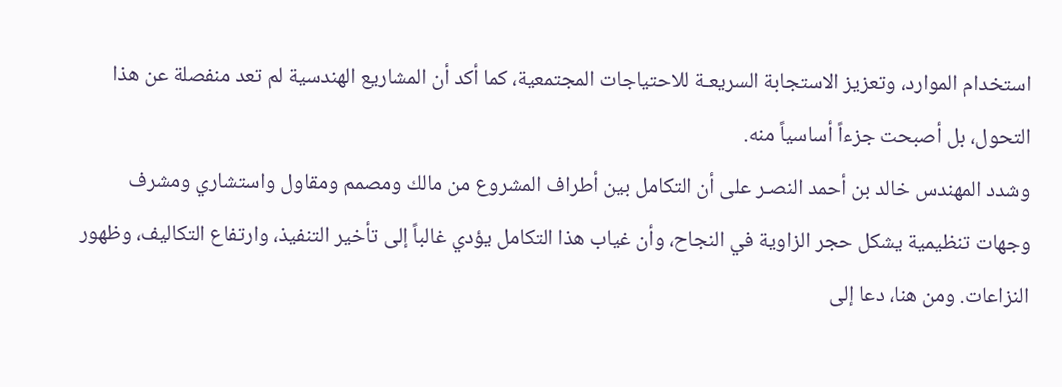استخدام الموارد، وتعزيز الاستجابة السريعـة للاحتياجات المجتمعية، كما أكد أن المشاريع الهندسية لم تعد منفصلة عن هذا التحول، بل أصبحت جزءاً أساسياً منه.
وشدد المهندس خالد بن أحمد النصـر على أن التكامل بين أطراف المشروع من مالك ومصمم ومقاول واستشاري ومشرف وجهات تنظيمية يشكل حجر الزاوية في النجاح، وأن غياب هذا التكامل يؤدي غالباً إلى تأخير التنفيذ، وارتفاع التكاليف، وظهور النزاعات. ومن هنا، دعا إلى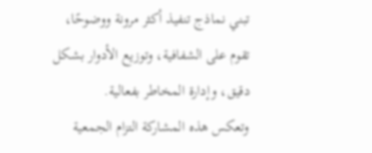تبني نماذج تنفيذ أكثر مرونة ووضوحًا، تقوم على الشفافية، وتوزيع الأدوار بشكل دقيق، وإدارة المخاطر بفعالية.
وتعكس هذه المشاركة التزام الجمعية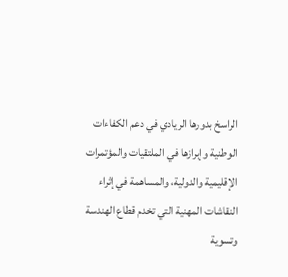الراسخ بدورها الريادي في دعم الكفاءات الوطنية وإبرازها في الملتقيات والمؤتمرات الإقليمية والدولية، والمساهمة في إثراء النقاشات المهنية التي تخدم قطاع الهندسة وتسوية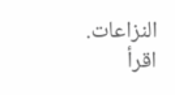النزاعات.
اقرأ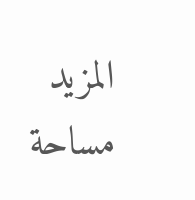المزيد
مساحة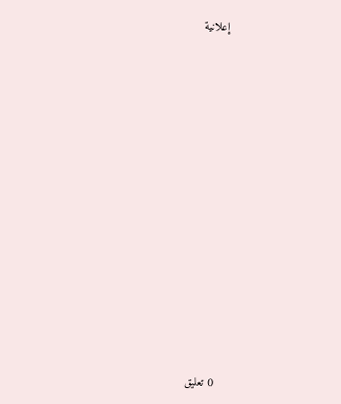إعلانية

















0 تعليق